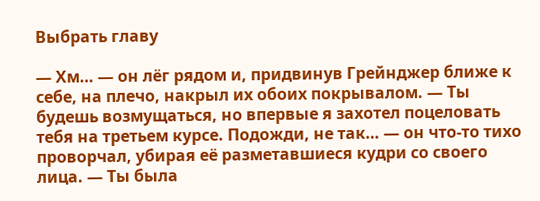Выбрать главу

— Хм… — он лёг рядом и, придвинув Грейнджер ближе к себе, на плечо, накрыл их обоих покрывалом. — Ты будешь возмущаться, но впервые я захотел поцеловать тебя на третьем курсе. Подожди, не так… — он что-то тихо проворчал, убирая её разметавшиеся кудри со своего лица. — Ты была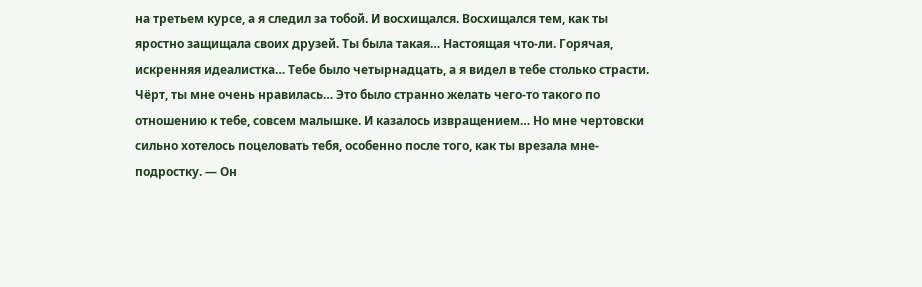на третьем курсе, а я следил за тобой. И восхищался. Восхищался тем, как ты яростно защищала своих друзей. Ты была такая… Настоящая что-ли. Горячая, искренняя идеалистка… Тебе было четырнадцать, а я видел в тебе столько страсти. Чёрт, ты мне очень нравилась… Это было странно желать чего-то такого по отношению к тебе, совсем малышке. И казалось извращением… Но мне чертовски сильно хотелось поцеловать тебя, особенно после того, как ты врезала мне-подростку. — Он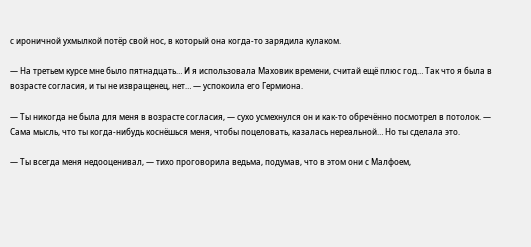с ироничной ухмылкой потёр свой нос, в который она когда-то зарядила кулаком.

— На третьем курсе мне было пятнадцать… И я использовала Маховик времени, считай ещё плюс год… Так что я была в возрасте согласия, и ты не извращенец, нет… — успокоила его Гермиона.

— Ты никогда не была для меня в возрасте согласия, — сухо усмехнулся он и как-то обречённо посмотрел в потолок. — Сама мысль, что ты когда-нибудь коснёшься меня, чтобы поцеловать, казалась нереальной… Но ты сделала это.

— Ты всегда меня недооценивал, — тихо проговорила ведьма, подумав, что в этом они с Малфоем,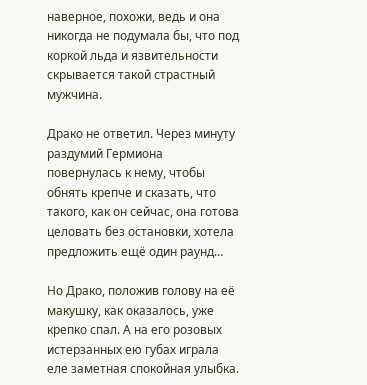наверное, похожи, ведь и она никогда не подумала бы, что под коркой льда и язвительности скрывается такой страстный мужчина.

Драко не ответил. Через минуту раздумий Гермиона повернулась к нему, чтобы обнять крепче и сказать, что такого, как он сейчас, она готова целовать без остановки, хотела предложить ещё один раунд…

Но Драко, положив голову на её макушку, как оказалось, уже крепко спал. А на его розовых истерзанных ею губах играла еле заметная спокойная улыбка.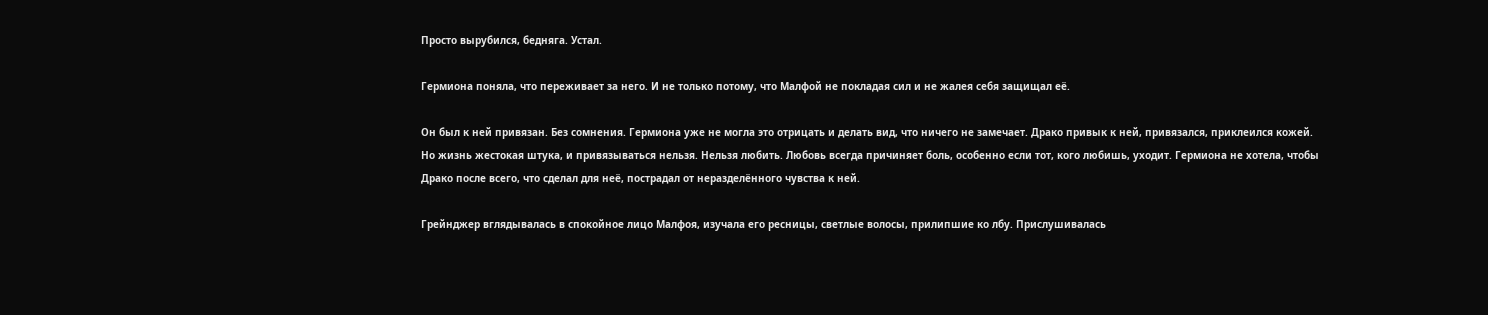Просто вырубился, бедняга. Устал.

Гермиона поняла, что переживает за него. И не только потому, что Малфой не покладая сил и не жалея себя защищал её.

Он был к ней привязан. Без сомнения. Гермиона уже не могла это отрицать и делать вид, что ничего не замечает. Драко привык к ней, привязался, приклеился кожей. Но жизнь жестокая штука, и привязываться нельзя. Нельзя любить. Любовь всегда причиняет боль, особенно если тот, кого любишь, уходит. Гермиона не хотела, чтобы Драко после всего, что сделал для неё, пострадал от неразделённого чувства к ней.

Грейнджер вглядывалась в спокойное лицо Малфоя, изучала его ресницы, светлые волосы, прилипшие ко лбу. Прислушивалась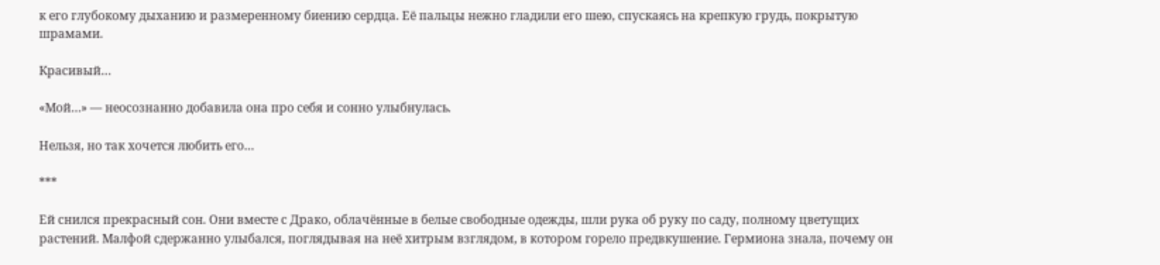к его глубокому дыханию и размеренному биению сердца. Её пальцы нежно гладили его шею, спускаясь на крепкую грудь, покрытую шрамами.

Красивый…

«Мой…» — неосознанно добавила она про себя и сонно улыбнулась.

Нельзя, но так хочется любить его…

***

Ей снился прекрасный сон. Они вместе с Драко, облачённые в белые свободные одежды, шли рука об руку по саду, полному цветущих растений. Малфой сдержанно улыбался, поглядывая на неё хитрым взглядом, в котором горело предвкушение. Гермиона знала, почему он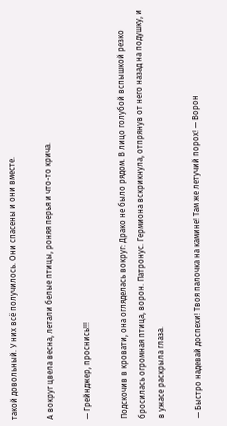такой довольный. У них всё получилось. Они спасены и они вместе.

А вокруг цвела весна, летали белые птицы, роняя перья и что-то крича.

— Грейнджер, проснись!!!

Подскочив в кровати, она огляделась вокруг: Драко не было рядом. В лицо голубой вспышкой резко бросилась огромная птица, ворон. Патронус. Гермиона вскрикнула, отпрянув от него назад на подушку, и в ужасе раскрыла глаза.

— Быстро надевай доспехи! Твоя палочка на камине! Там же летучий порох! — Ворон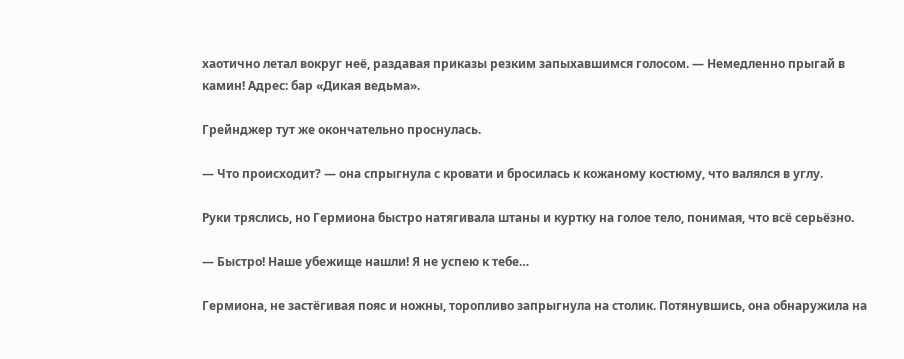хаотично летал вокруг неё, раздавая приказы резким запыхавшимся голосом. — Немедленно прыгай в камин! Адрес: бар «Дикая ведьма».

Грейнджер тут же окончательно проснулась.

— Что происходит? — она спрыгнула с кровати и бросилась к кожаному костюму, что валялся в углу.

Руки тряслись, но Гермиона быстро натягивала штаны и куртку на голое тело, понимая, что всё серьёзно.

— Быстро! Наше убежище нашли! Я не успею к тебе…

Гермиона, не застёгивая пояс и ножны, торопливо запрыгнула на столик. Потянувшись, она обнаружила на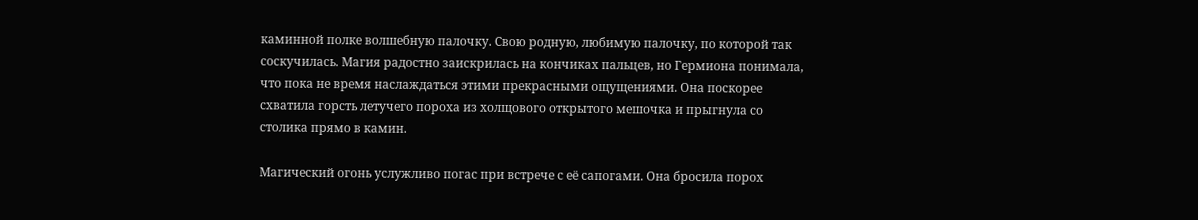каминной полке волшебную палочку. Свою родную, любимую палочку, по которой так соскучилась. Магия радостно заискрилась на кончиках пальцев, но Гермиона понимала, что пока не время наслаждаться этими прекрасными ощущениями. Она поскорее схватила горсть летучего пороха из холщового открытого мешочка и прыгнула со столика прямо в камин.

Магический огонь услужливо погас при встрече с её сапогами. Она бросила порох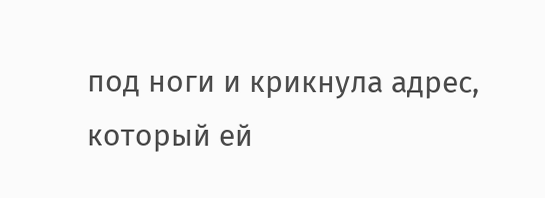под ноги и крикнула адрес, который ей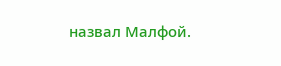назвал Малфой.